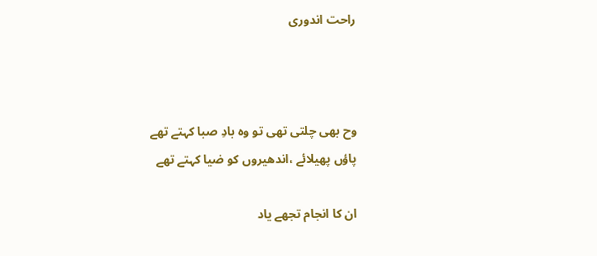راحت اندوری



وح بھی چلتی تھی تو وہ بادِ صبا کہتے تھے
پاؤں پھیلائے ،اندھیروں کو ضیا کہتے تھے

ان کا انجام تجھے یاد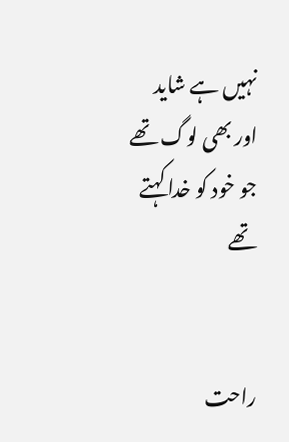نہیں ہے شاید
اور بھی لوگ تھے جو خود کو خدا کہتے تھے


راحت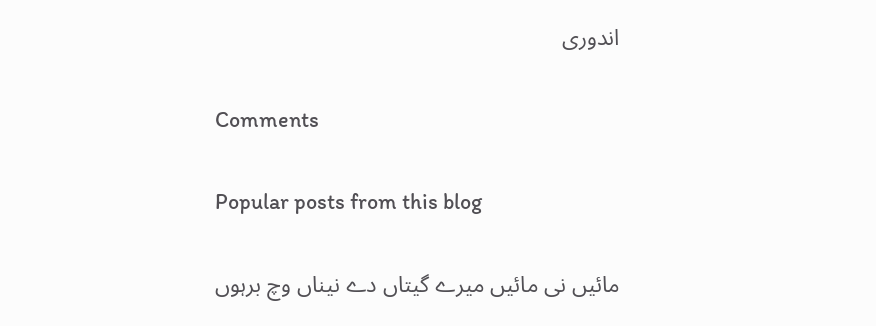اندوری

Comments

Popular posts from this blog

مائیں نی مائیں میرے گیتاں دے نیناں وچ برہوں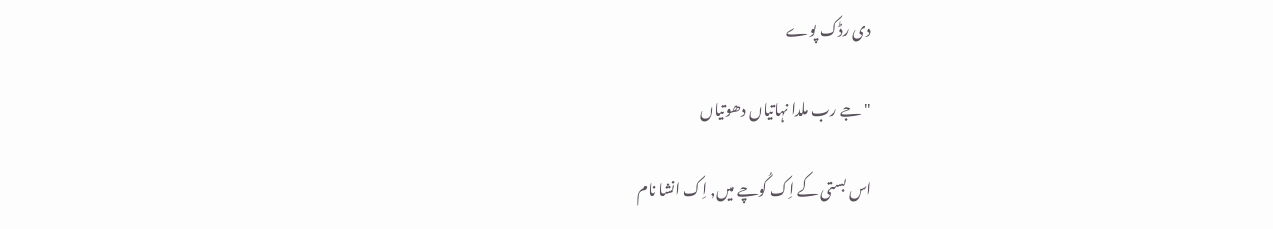دی رڈک پوے

" جے رب ملدا نہاتیاں دھوتیاں

اس بستی کے اِک کُوچے میں, اِک انشا نام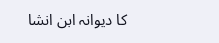کا دیوانہ ابن انشا